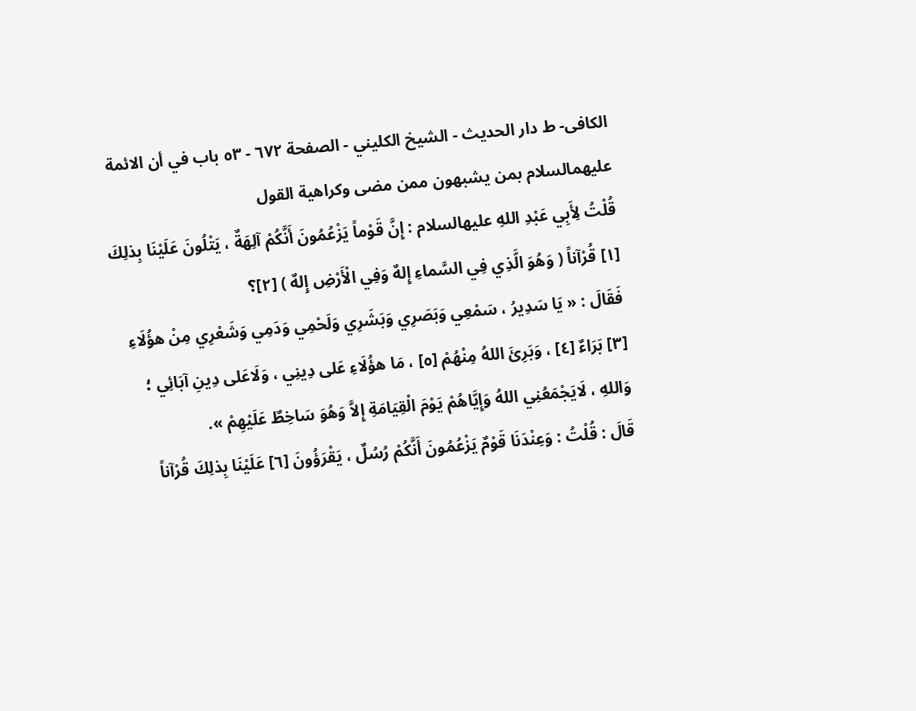الکافی- ط دار الحدیث - الشيخ الكليني - الصفحة ٦٧٢ - ٥٣ باب في أن الائمة عليهمالسلام بمن يشبهون ممن مضى وكراهية القول
قُلْتُ لِأَبِي عَبْدِ اللهِ عليهالسلام : إِنَّ قَوْماً يَزْعُمُونَ أَنَّكُمْ آلِهَةٌ ، يَتْلُونَ عَلَيْنَا بِذلِكَ [١] قُرْآناً ( وَهُوَ الَّذِي فِي السَّماءِ إِلهٌ وَفِي الْأَرْضِ إِلهٌ ) [٢]؟
فَقَالَ : « يَا سَدِيرُ ، سَمْعِي وَبَصَرِي وَبَشَرِي وَلَحْمِي وَدَمِي وَشَعْرِي مِنْ هؤُلَاءِ [٣] بَرَاءٌ [٤] ، وَبَرِئَ اللهُ مِنْهُمْ [٥] ، مَا هؤُلَاءِ عَلى دِينِي ، وَلَاعَلى دِينِ آبَائِي ؛ وَاللهِ ، لَايَجْمَعُنِي اللهُ وَإِيَّاهُمْ يَوْمَ الْقِيَامَةِ إِلاَّ وَهُوَ سَاخِطٌ عَلَيْهِمْ ».
قَالَ : قُلْتُ : وَعِنْدَنَا قَوْمٌ يَزْعُمُونَ أَنَّكُمْ رُسُلٌ ، يَقْرَؤُونَ [٦] عَلَيْنَا بِذلِكَ قُرْآناً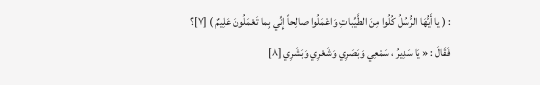: ( يا أَيُّهَا الرُّسُلُ كُلُوا مِنَ الطَّيِّباتِ وَاعْمَلُوا صالِحاً إِنِّي بِما تَعْمَلُونَ عَلِيمٌ ) [٧]؟
فَقَالَ : « يَا سَدِيرُ ، سَمْعِي وَبَصَرِي وَشَعْرِي وَبَشَرِي [٨]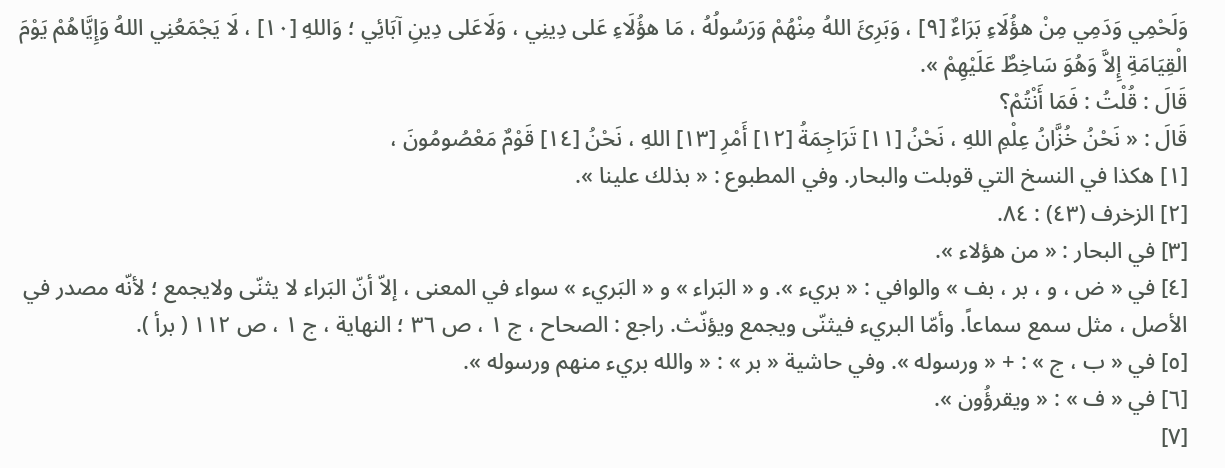وَلَحْمِي وَدَمِي مِنْ هؤُلَاءِ بَرَاءٌ [٩] ، وَبَرِئَ اللهُ مِنْهُمْ وَرَسُولُهُ ، مَا هؤُلَاءِ عَلى دِينِي ، وَلَاعَلى دِينِ آبَائِي ؛ وَاللهِ [١٠] ، لَا يَجْمَعُنِي اللهُ وَإِيَّاهُمْ يَوْمَ الْقِيَامَةِ إِلاَّ وَهُوَ سَاخِطٌ عَلَيْهِمْ ».
قَالَ : قُلْتُ : فَمَا أَنْتُمْ؟
قَالَ : « نَحْنُ خُزَّانُ عِلْمِ اللهِ ، نَحْنُ [١١] تَرَاجِمَةُ [١٢] أَمْرِ [١٣] اللهِ ، نَحْنُ [١٤] قَوْمٌ مَعْصُومُونَ ،
[١] هكذا في النسخ التي قوبلت والبحار. وفي المطبوع : « بذلك علينا ».
[٢] الزخرف (٤٣) : ٨٤.
[٣] في البحار : « من هؤلاء ».
[٤] في « ض ، و ، بر ، بف » والوافي : « بريء ». و « البَراء » و « البَريء » سواء في المعنى ، إلاّ أنّ البَراء لا يثنّى ولايجمع ؛ لأنّه مصدر في الأصل ، مثل سمع سماعاً. وأمّا البريء فيثنّى ويجمع ويؤنّث. راجع : الصحاح ، ج ١ ، ص ٣٦ ؛ النهاية ، ج ١ ، ص ١١٢ ( برأ ).
[٥] في « ب ، ج » : + « ورسوله ». وفي حاشية « بر » : « والله بريء منهم ورسوله ».
[٦] في « ف » : « ويقرؤُون ».
[٧]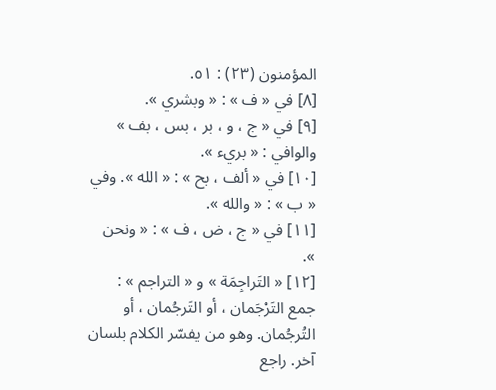المؤمنون (٢٣) : ٥١.
[٨] في « ف » : « وبشري ».
[٩] في « ج ، و ، بر ، بس ، بف » والوافي : « بريء ».
[١٠] في « ألف ، بح » : « الله ». وفي « ب » : « والله ».
[١١] في « ج ، ض ، ف » : « ونحن ».
[١٢] « التَراجِمَة » و « التراجم » : جمع التَرْجَمان ، أو التَرجُمان ، أو التُرجُمان. وهو من يفسّر الكلام بلسان آخر. راجع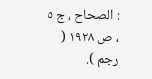: الصحاح ، ج ٥ ، ص ١٩٢٨ ( رجم ).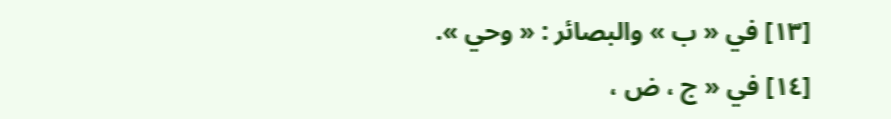[١٣] في « ب » والبصائر : « وحي ».
[١٤] في « ج ، ض ،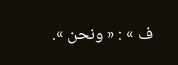ف » : « ونحن ».